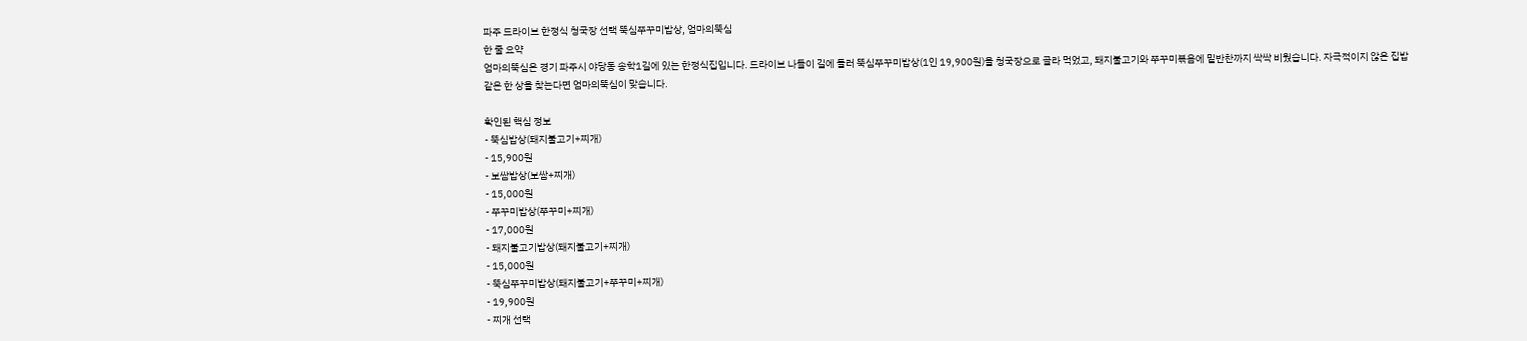파주 드라이브 한정식 청국장 선택 뚝심쭈꾸미밥상, 엄마의뚝심
한 줄 요약
엄마의뚝심은 경기 파주시 야당동 송학1길에 있는 한정식집입니다. 드라이브 나들이 길에 들러 뚝심쭈꾸미밥상(1인 19,900원)을 청국장으로 골라 먹었고, 돼지불고기와 쭈꾸미볶음에 밑반찬까지 싹싹 비웠습니다. 자극적이지 않은 집밥 같은 한 상을 찾는다면 엄마의뚝심이 맞습니다.

확인된 핵심 정보
- 뚝심밥상(돼지불고기+찌개)
- 15,900원
- 보쌈밥상(보쌈+찌개)
- 15,000원
- 쭈꾸미밥상(쭈꾸미+찌개)
- 17,000원
- 돼지불고기밥상(돼지불고기+찌개)
- 15,000원
- 뚝심쭈꾸미밥상(돼지불고기+쭈꾸미+찌개)
- 19,900원
- 찌개 선택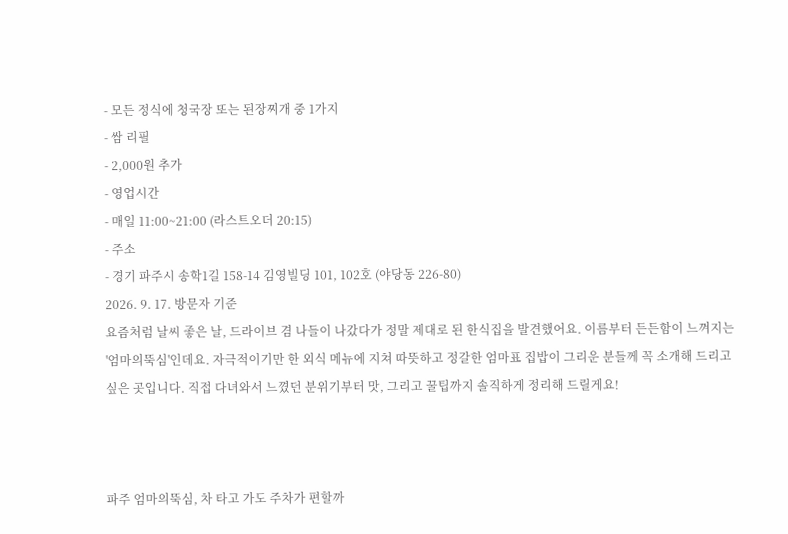- 모든 정식에 청국장 또는 된장찌개 중 1가지
- 쌈 리필
- 2,000원 추가
- 영업시간
- 매일 11:00~21:00 (라스트오더 20:15)
- 주소
- 경기 파주시 송학1길 158-14 김영빌딩 101, 102호 (야당동 226-80)
2026. 9. 17. 방문자 기준
요즘처럼 날씨 좋은 날, 드라이브 겸 나들이 나갔다가 정말 제대로 된 한식집을 발견했어요. 이름부터 든든함이 느껴지는 '엄마의뚝심'인데요. 자극적이기만 한 외식 메뉴에 지쳐 따뜻하고 정갈한 엄마표 집밥이 그리운 분들께 꼭 소개해 드리고 싶은 곳입니다. 직접 다녀와서 느꼈던 분위기부터 맛, 그리고 꿀팁까지 솔직하게 정리해 드릴게요!



파주 엄마의뚝심, 차 타고 가도 주차가 편할까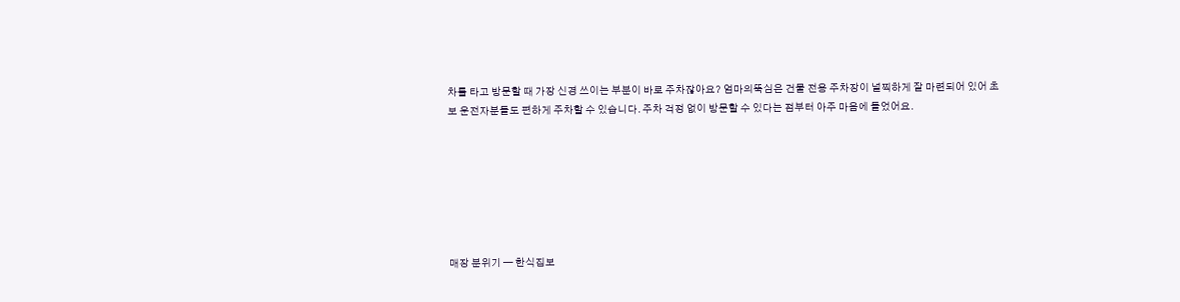차를 타고 방문할 때 가장 신경 쓰이는 부분이 바로 주차잖아요? 엄마의뚝심은 건물 전용 주차장이 널찍하게 잘 마련되어 있어 초보 운전자분들도 편하게 주차할 수 있습니다. 주차 걱정 없이 방문할 수 있다는 점부터 아주 마음에 들었어요.







매장 분위기 — 한식집보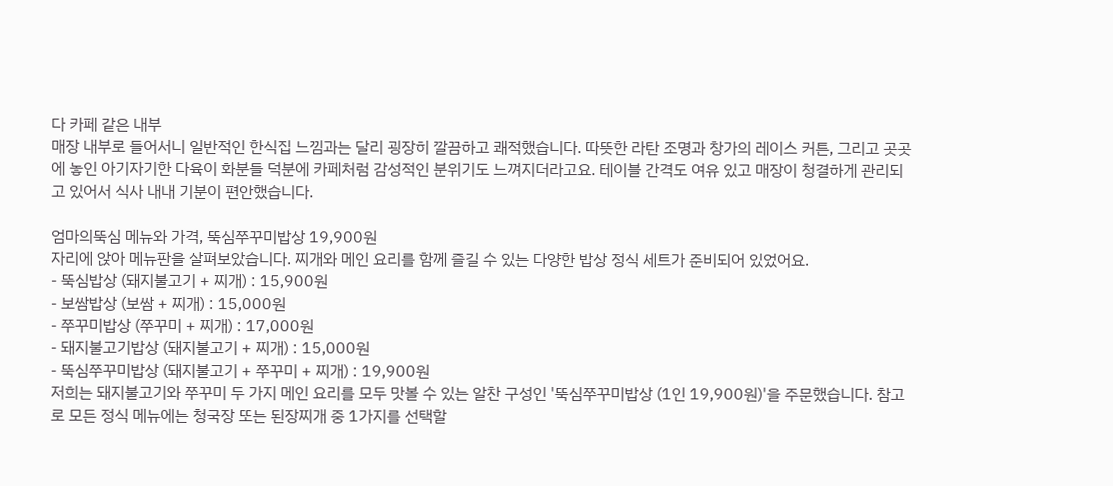다 카페 같은 내부
매장 내부로 들어서니 일반적인 한식집 느낌과는 달리 굉장히 깔끔하고 쾌적했습니다. 따뜻한 라탄 조명과 창가의 레이스 커튼, 그리고 곳곳에 놓인 아기자기한 다육이 화분들 덕분에 카페처럼 감성적인 분위기도 느껴지더라고요. 테이블 간격도 여유 있고 매장이 청결하게 관리되고 있어서 식사 내내 기분이 편안했습니다.

엄마의뚝심 메뉴와 가격, 뚝심쭈꾸미밥상 19,900원
자리에 앉아 메뉴판을 살펴보았습니다. 찌개와 메인 요리를 함께 즐길 수 있는 다양한 밥상 정식 세트가 준비되어 있었어요.
- 뚝심밥상 (돼지불고기 + 찌개) : 15,900원
- 보쌈밥상 (보쌈 + 찌개) : 15,000원
- 쭈꾸미밥상 (쭈꾸미 + 찌개) : 17,000원
- 돼지불고기밥상 (돼지불고기 + 찌개) : 15,000원
- 뚝심쭈꾸미밥상 (돼지불고기 + 쭈꾸미 + 찌개) : 19,900원
저희는 돼지불고기와 쭈꾸미 두 가지 메인 요리를 모두 맛볼 수 있는 알찬 구성인 '뚝심쭈꾸미밥상 (1인 19,900원)'을 주문했습니다. 참고로 모든 정식 메뉴에는 청국장 또는 된장찌개 중 1가지를 선택할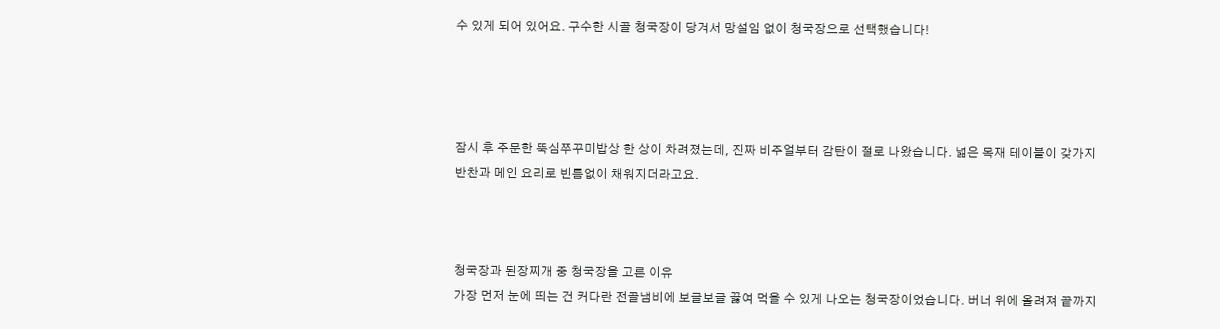수 있게 되어 있어요. 구수한 시골 청국장이 당겨서 망설임 없이 청국장으로 선택했습니다!




잠시 후 주문한 뚝심쭈꾸미밥상 한 상이 차려졌는데, 진짜 비주얼부터 감탄이 절로 나왔습니다. 넓은 목재 테이블이 갖가지 반찬과 메인 요리로 빈틈없이 채워지더라고요.



청국장과 된장찌개 중 청국장을 고른 이유
가장 먼저 눈에 띄는 건 커다란 전골냄비에 보글보글 끓여 먹을 수 있게 나오는 청국장이었습니다. 버너 위에 올려져 끝까지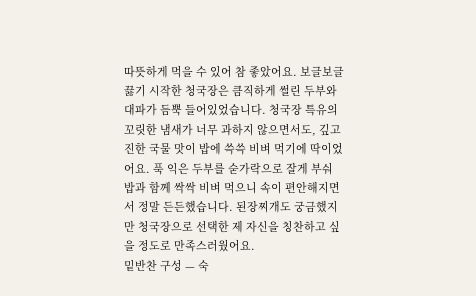따뜻하게 먹을 수 있어 참 좋았어요. 보글보글 끓기 시작한 청국장은 큼직하게 썰린 두부와 대파가 듬뿍 들어있었습니다. 청국장 특유의 꼬릿한 냄새가 너무 과하지 않으면서도, 깊고 진한 국물 맛이 밥에 쓱쓱 비벼 먹기에 딱이었어요. 푹 익은 두부를 숟가락으로 잘게 부숴 밥과 함께 싹싹 비벼 먹으니 속이 편안해지면서 정말 든든했습니다. 된장찌개도 궁금했지만 청국장으로 선택한 제 자신을 칭찬하고 싶을 정도로 만족스러웠어요.
밑반찬 구성 — 숙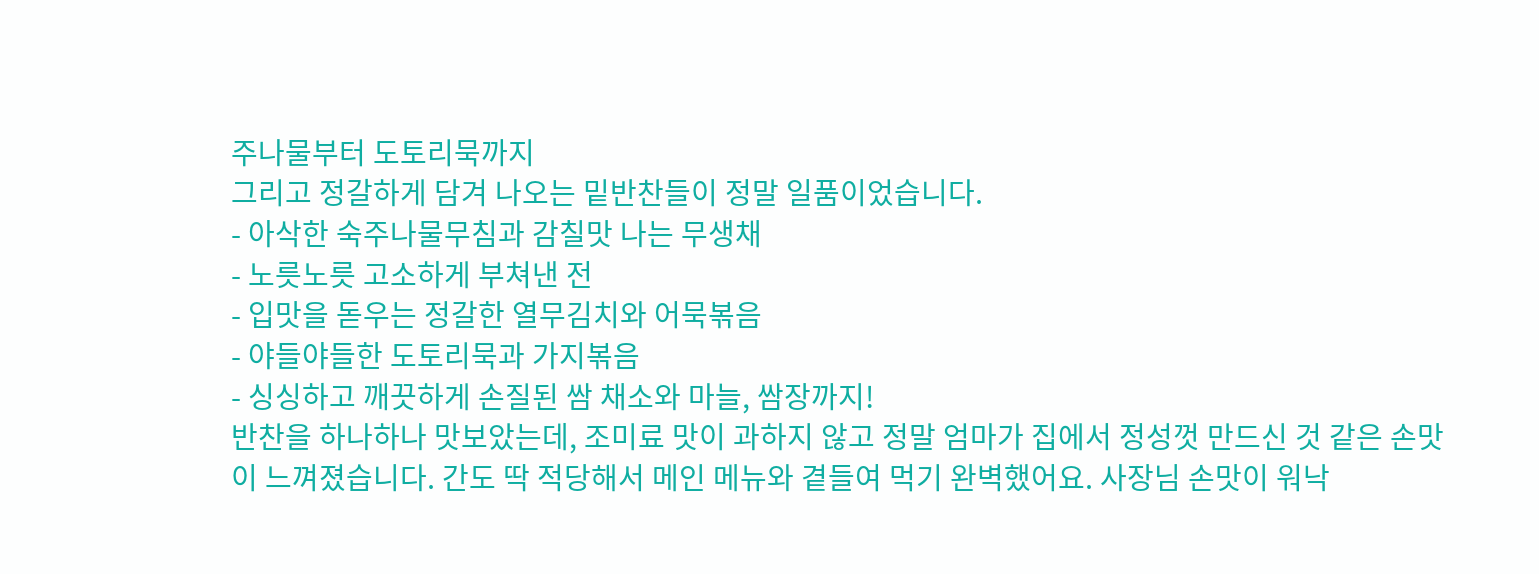주나물부터 도토리묵까지
그리고 정갈하게 담겨 나오는 밑반찬들이 정말 일품이었습니다.
- 아삭한 숙주나물무침과 감칠맛 나는 무생채
- 노릇노릇 고소하게 부쳐낸 전
- 입맛을 돋우는 정갈한 열무김치와 어묵볶음
- 야들야들한 도토리묵과 가지볶음
- 싱싱하고 깨끗하게 손질된 쌈 채소와 마늘, 쌈장까지!
반찬을 하나하나 맛보았는데, 조미료 맛이 과하지 않고 정말 엄마가 집에서 정성껏 만드신 것 같은 손맛이 느껴졌습니다. 간도 딱 적당해서 메인 메뉴와 곁들여 먹기 완벽했어요. 사장님 손맛이 워낙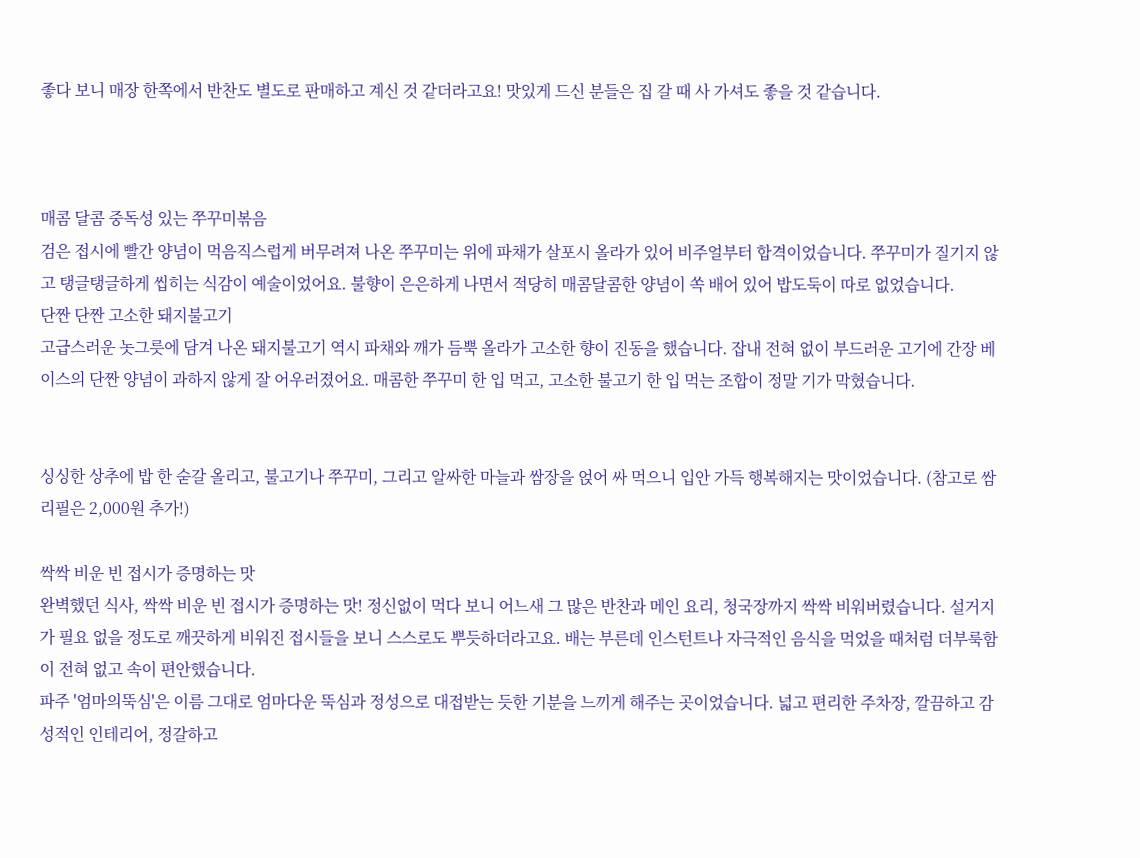좋다 보니 매장 한쪽에서 반찬도 별도로 판매하고 계신 것 같더라고요! 맛있게 드신 분들은 집 갈 때 사 가셔도 좋을 것 같습니다.



매콤 달콤 중독성 있는 쭈꾸미볶음
검은 접시에 빨간 양념이 먹음직스럽게 버무려져 나온 쭈꾸미는 위에 파채가 살포시 올라가 있어 비주얼부터 합격이었습니다. 쭈꾸미가 질기지 않고 탱글탱글하게 씹히는 식감이 예술이었어요. 불향이 은은하게 나면서 적당히 매콤달콤한 양념이 쏙 배어 있어 밥도둑이 따로 없었습니다.
단짠 단짠 고소한 돼지불고기
고급스러운 놋그릇에 담겨 나온 돼지불고기 역시 파채와 깨가 듬뿍 올라가 고소한 향이 진동을 했습니다. 잡내 전혀 없이 부드러운 고기에 간장 베이스의 단짠 양념이 과하지 않게 잘 어우러졌어요. 매콤한 쭈꾸미 한 입 먹고, 고소한 불고기 한 입 먹는 조합이 정말 기가 막혔습니다.


싱싱한 상추에 밥 한 숟갈 올리고, 불고기나 쭈꾸미, 그리고 알싸한 마늘과 쌈장을 얹어 싸 먹으니 입안 가득 행복해지는 맛이었습니다. (참고로 쌈 리필은 2,000원 추가!)

싹싹 비운 빈 접시가 증명하는 맛
완벽했던 식사, 싹싹 비운 빈 접시가 증명하는 맛! 정신없이 먹다 보니 어느새 그 많은 반찬과 메인 요리, 청국장까지 싹싹 비워버렸습니다. 설거지가 필요 없을 정도로 깨끗하게 비워진 접시들을 보니 스스로도 뿌듯하더라고요. 배는 부른데 인스턴트나 자극적인 음식을 먹었을 때처럼 더부룩함이 전혀 없고 속이 편안했습니다.
파주 '엄마의뚝심'은 이름 그대로 엄마다운 뚝심과 정성으로 대접받는 듯한 기분을 느끼게 해주는 곳이었습니다. 넓고 편리한 주차장, 깔끔하고 감성적인 인테리어, 정갈하고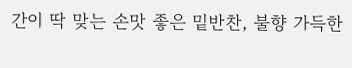간이 딱 맞는 손맛 좋은 밑반찬, 불향 가득한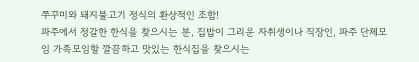쭈꾸미와 돼지불고기 정식의 환상적인 조합!
파주에서 정갈한 한식을 찾으시는 분, 집밥이 그리운 자취생이나 직장인, 파주 단체모임 가족모임할 깔끔하고 맛있는 한식집을 찾으시는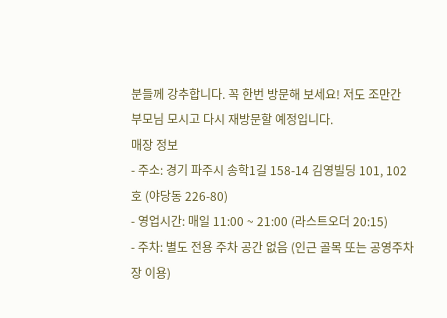분들께 강추합니다. 꼭 한번 방문해 보세요! 저도 조만간 부모님 모시고 다시 재방문할 예정입니다.
매장 정보
- 주소: 경기 파주시 송학1길 158-14 김영빌딩 101, 102호 (야당동 226-80)
- 영업시간: 매일 11:00 ~ 21:00 (라스트오더 20:15)
- 주차: 별도 전용 주차 공간 없음 (인근 골목 또는 공영주차장 이용)